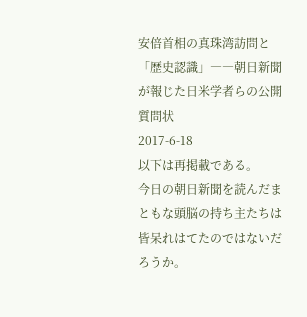安倍首相の真珠湾訪問と「歴史認識」――朝日新聞が報じた日米学者らの公開質問状
2017-6-18
以下は再掲載である。
今日の朝日新聞を読んだまともな頭脳の持ち主たちは皆呆れはてたのではないだろうか。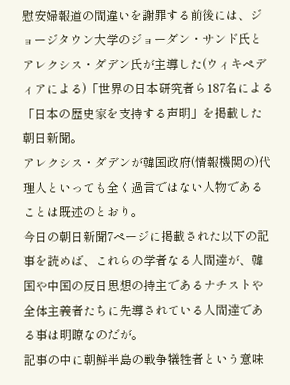慰安婦報道の間違いを謝罪する前後には、ジョージタウン大学のジョーダン・サンド氏とアレクシス・ダデン氏が主導した(ウィキペディアによる)「世界の日本研究者ら187名による「日本の歴史家を支持する声明」を掲載した朝日新聞。
アレクシス・ダデンが韓国政府(情報機関の)代理人といっても全く過言ではない人物であることは既述のとおり。
今日の朝日新聞7ページに掲載された以下の記事を読めば、これらの学者なる人間達が、韓国や中国の反日思想の持主であるナチストや全体主義者たちに先導されている人間達である事は明瞭なのだが。
記事の中に朝鮮半島の戦争犠牲者という意味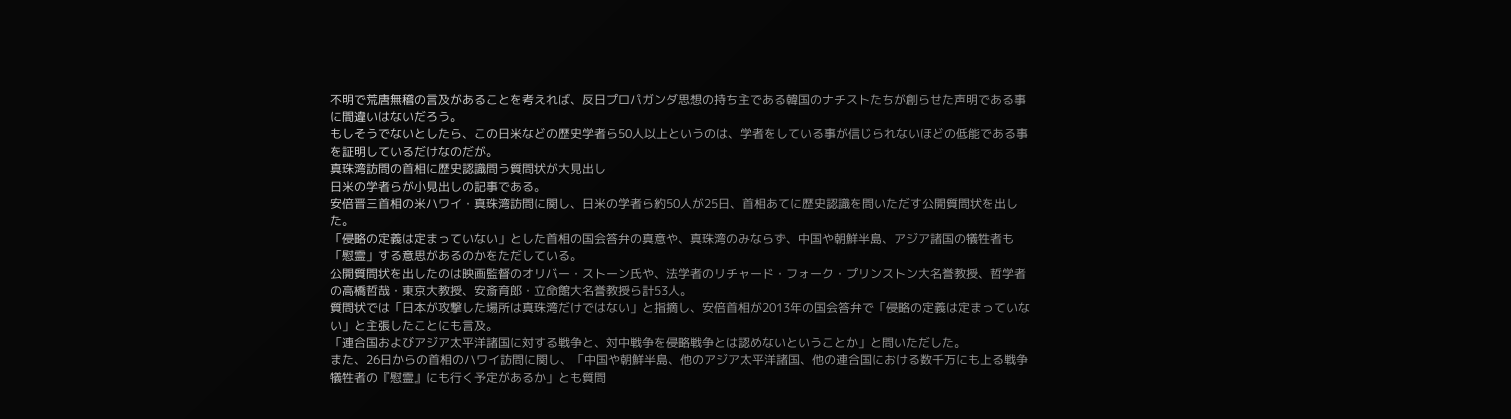不明で荒唐無稽の言及があることを考えれば、反日プロパガンダ思想の持ち主である韓国のナチストたちが創らせた声明である事に間違いはないだろう。
もしそうでないとしたら、この日米などの歴史学者ら50人以上というのは、学者をしている事が信じられないほどの低能である事を証明しているだけなのだが。
真珠湾訪問の首相に歴史認識問う質問状が大見出し
日米の学者らが小見出しの記事である。
安倍晋三首相の米ハワイ・真珠湾訪問に関し、日米の学者ら約50人が25日、首相あてに歴史認識を問いただす公開質問状を出した。
「侵略の定義は定まっていない」とした首相の国会答弁の真意や、真珠湾のみならず、中国や朝鮮半島、アジア諸国の犠牲者も「慰霊」する意思があるのかをただしている。
公開質問状を出したのは映画監督のオリバー・ストーン氏や、法学者のリチャード・フォーク・プリンストン大名誉教授、哲学者の高橋哲哉・東京大教授、安斎育郎・立命館大名誉教授ら計53人。
質問状では「日本が攻撃した場所は真珠湾だけではない」と指摘し、安倍首相が2013年の国会答弁で「侵略の定義は定まっていない」と主張したことにも言及。
「連合国およびアジア太平洋諸国に対する戦争と、対中戦争を侵略戦争とは認めないということか」と問いただした。
また、26日からの首相のハワイ訪問に関し、「中国や朝鮮半島、他のアジア太平洋諸国、他の連合国における数千万にも上る戦争犠牲者の『慰霊』にも行く予定があるか」とも質問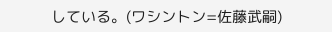している。(ワシントン=佐藤武嗣)